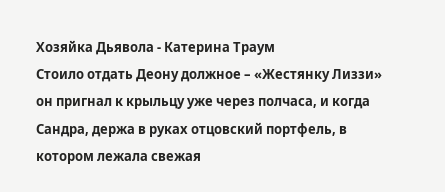Хозяйка Дьявола - Катерина Траум
Стоило отдать Деону должное – «Жестянку Лиззи» он пригнал к крыльцу уже через полчаса, и когда Сандра, держа в руках отцовский портфель, в котором лежала свежая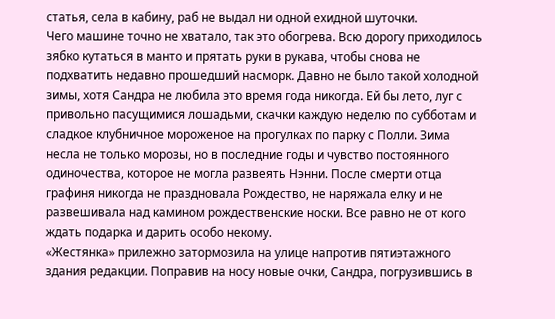статья, села в кабину, раб не выдал ни одной ехидной шуточки.
Чего машине точно не хватало, так это обогрева. Всю дорогу приходилось зябко кутаться в манто и прятать руки в рукава, чтобы снова не подхватить недавно прошедший насморк. Давно не было такой холодной зимы, хотя Сандра не любила это время года никогда. Ей бы лето, луг с привольно пасущимися лошадьми, скачки каждую неделю по субботам и сладкое клубничное мороженое на прогулках по парку с Полли. Зима несла не только морозы, но в последние годы и чувство постоянного одиночества, которое не могла развеять Нэнни. После смерти отца графиня никогда не праздновала Рождество, не наряжала елку и не развешивала над камином рождественские носки. Все равно не от кого ждать подарка и дарить особо некому.
«Жестянка» прилежно затормозила на улице напротив пятиэтажного здания редакции. Поправив на носу новые очки, Сандра, погрузившись в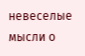невеселые мысли о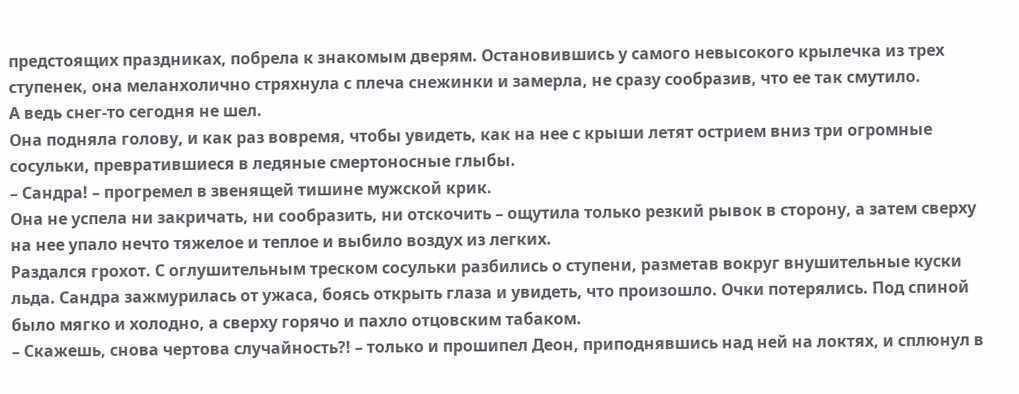предстоящих праздниках, побрела к знакомым дверям. Остановившись у самого невысокого крылечка из трех ступенек, она меланхолично стряхнула с плеча снежинки и замерла, не сразу сообразив, что ее так смутило.
А ведь снег-то сегодня не шел.
Она подняла голову, и как раз вовремя, чтобы увидеть, как на нее с крыши летят острием вниз три огромные сосульки, превратившиеся в ледяные смертоносные глыбы.
– Сандра! – прогремел в звенящей тишине мужской крик.
Она не успела ни закричать, ни сообразить, ни отскочить – ощутила только резкий рывок в сторону, а затем сверху на нее упало нечто тяжелое и теплое и выбило воздух из легких.
Раздался грохот. С оглушительным треском сосульки разбились о ступени, разметав вокруг внушительные куски льда. Сандра зажмурилась от ужаса, боясь открыть глаза и увидеть, что произошло. Очки потерялись. Под спиной было мягко и холодно, а сверху горячо и пахло отцовским табаком.
– Скажешь, снова чертова случайность?! – только и прошипел Деон, приподнявшись над ней на локтях, и сплюнул в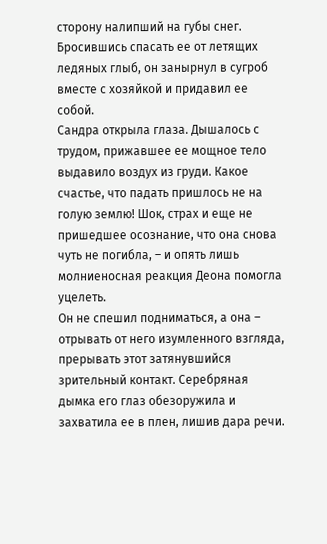сторону налипший на губы снег. Бросившись спасать ее от летящих ледяных глыб, он занырнул в сугроб вместе с хозяйкой и придавил ее собой.
Сандра открыла глаза. Дышалось с трудом, прижавшее ее мощное тело выдавило воздух из груди. Какое счастье, что падать пришлось не на голую землю! Шок, страх и еще не пришедшее осознание, что она снова чуть не погибла, – и опять лишь молниеносная реакция Деона помогла уцелеть.
Он не спешил подниматься, а она – отрывать от него изумленного взгляда, прерывать этот затянувшийся зрительный контакт. Серебряная дымка его глаз обезоружила и захватила ее в плен, лишив дара речи.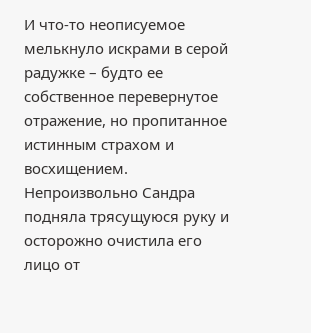И что-то неописуемое мелькнуло искрами в серой радужке – будто ее собственное перевернутое отражение, но пропитанное истинным страхом и восхищением. Непроизвольно Сандра подняла трясущуюся руку и осторожно очистила его лицо от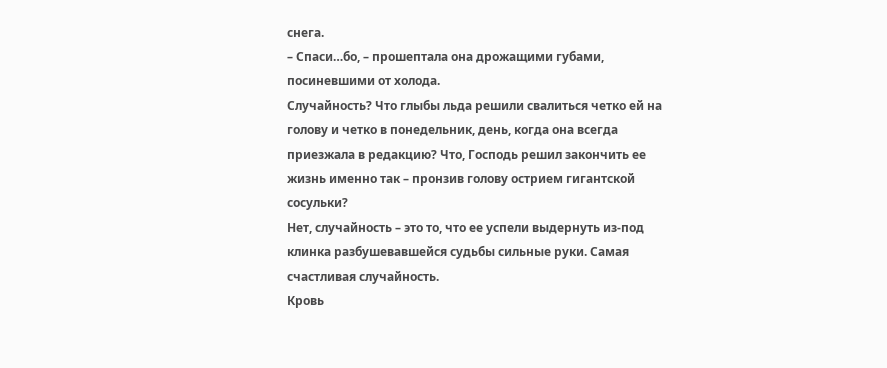снега.
– Спаси…бо, – прошептала она дрожащими губами, посиневшими от холода.
Случайность? Что глыбы льда решили свалиться четко ей на голову и четко в понедельник, день, когда она всегда приезжала в редакцию? Что, Господь решил закончить ее жизнь именно так – пронзив голову острием гигантской сосульки?
Нет, случайность – это то, что ее успели выдернуть из-под клинка разбушевавшейся судьбы сильные руки. Самая счастливая случайность.
Кровь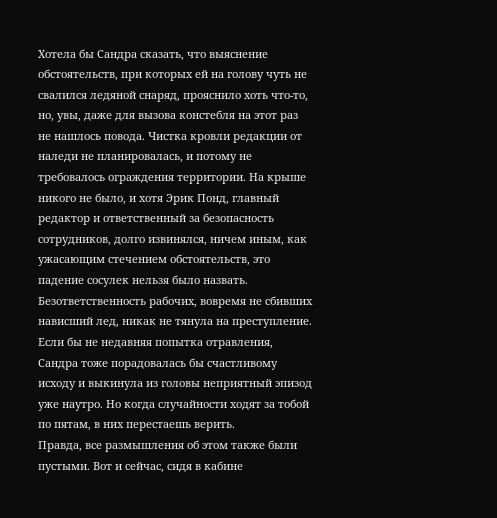Хотела бы Сандра сказать, что выяснение обстоятельств, при которых ей на голову чуть не свалился ледяной снаряд, прояснило хоть что-то, но, увы, даже для вызова констебля на этот раз не нашлось повода. Чистка кровли редакции от наледи не планировалась, и потому не требовалось ограждения территории. На крыше никого не было, и хотя Эрик Понд, главный редактор и ответственный за безопасность сотрудников, долго извинялся, ничем иным, как ужасающим стечением обстоятельств, это падение сосулек нельзя было назвать. Безответственность рабочих, вовремя не сбивших нависший лед, никак не тянула на преступление.
Если бы не недавняя попытка отравления, Сандра тоже порадовалась бы счастливому исходу и выкинула из головы неприятный эпизод уже наутро. Но когда случайности ходят за тобой по пятам, в них перестаешь верить.
Правда, все размышления об этом также были пустыми. Вот и сейчас, сидя в кабине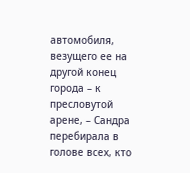автомобиля, везущего ее на другой конец города – к пресловутой арене, – Сандра перебирала в голове всех, кто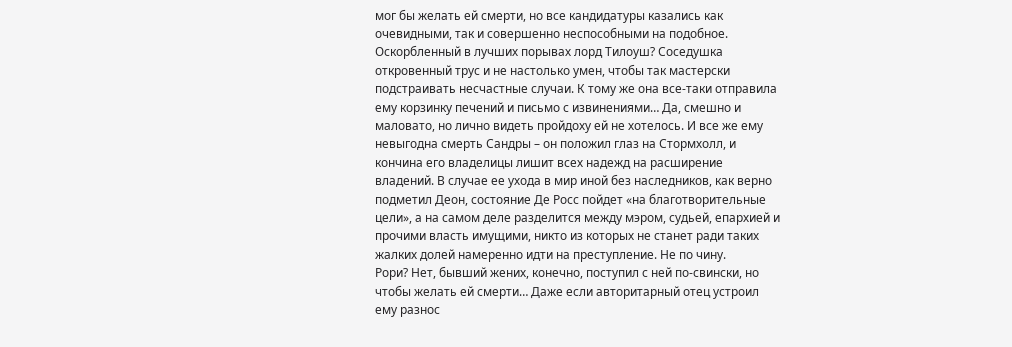мог бы желать ей смерти, но все кандидатуры казались как очевидными, так и совершенно неспособными на подобное.
Оскорбленный в лучших порывах лорд Тилоуш? Соседушка откровенный трус и не настолько умен, чтобы так мастерски подстраивать несчастные случаи. К тому же она все-таки отправила ему корзинку печений и письмо с извинениями… Да, смешно и маловато, но лично видеть пройдоху ей не хотелось. И все же ему невыгодна смерть Сандры – он положил глаз на Стормхолл, и кончина его владелицы лишит всех надежд на расширение владений. В случае ее ухода в мир иной без наследников, как верно подметил Деон, состояние Де Росс пойдет «на благотворительные цели», а на самом деле разделится между мэром, судьей, епархией и прочими власть имущими, никто из которых не станет ради таких жалких долей намеренно идти на преступление. Не по чину.
Рори? Нет, бывший жених, конечно, поступил с ней по-свински, но чтобы желать ей смерти… Даже если авторитарный отец устроил ему разнос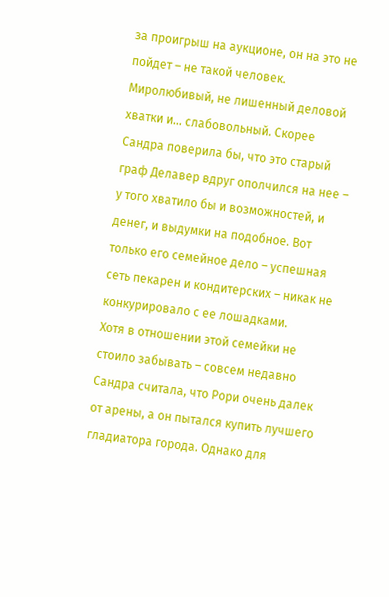за проигрыш на аукционе, он на это не пойдет – не такой человек. Миролюбивый, не лишенный деловой хватки и… слабовольный. Скорее Сандра поверила бы, что это старый граф Делавер вдруг ополчился на нее – у того хватило бы и возможностей, и денег, и выдумки на подобное. Вот только его семейное дело – успешная сеть пекарен и кондитерских – никак не конкурировало с ее лошадками.
Хотя в отношении этой семейки не стоило забывать – совсем недавно Сандра считала, что Рори очень далек от арены, а он пытался купить лучшего гладиатора города. Однако для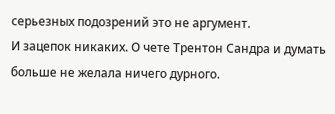серьезных подозрений это не аргумент.
И зацепок никаких. О чете Трентон Сандра и думать больше не желала ничего дурного.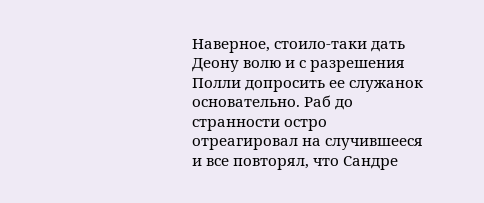Наверное, стоило-таки дать Деону волю и с разрешения Полли допросить ее служанок основательно. Раб до странности остро отреагировал на случившееся и все повторял, что Сандре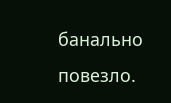банально повезло.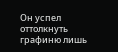Он успел оттолкнуть графиню лишь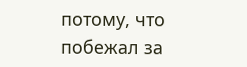потому, что побежал за